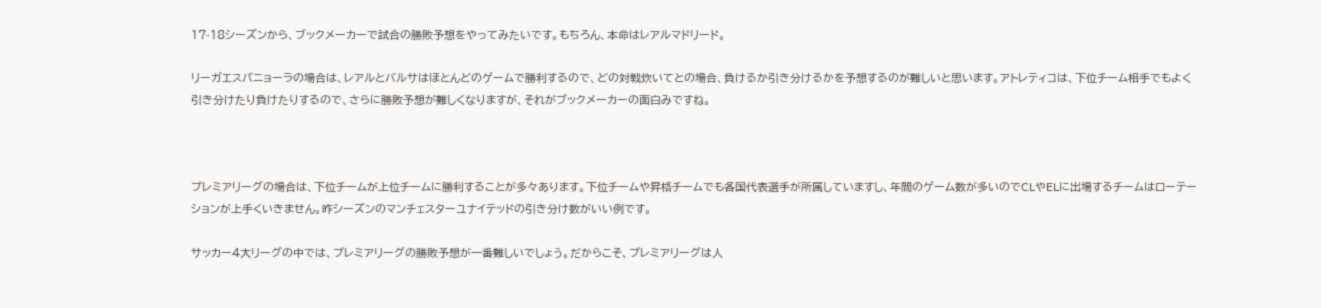17-18シーズンから、ブックメーカーで試合の勝敗予想をやってみたいです。もちろん、本命はレアルマドリード。

リーガエスパニョーラの場合は、レアルとバルサはほとんどのゲームで勝利するので、どの対戦炊いてとの場合、負けるか引き分けるかを予想するのが難しいと思います。アトレティコは、下位チーム相手でもよく引き分けたり負けたりするので、さらに勝敗予想が難しくなりますが、それがブックメーカーの面白みですね。



プレミアリーグの場合は、下位チームが上位チームに勝利することが多々あります。下位チームや昇格チームでも各国代表選手が所属していますし、年間のゲーム数が多いのでCLやELに出場するチームはローテーションが上手くいきません。昨シーズンのマンチェスターユナイテッドの引き分け数がいい例です。

サッカー4大リーグの中では、プレミアリーグの勝敗予想が一番難しいでしょう。だからこそ、プレミアリーグは人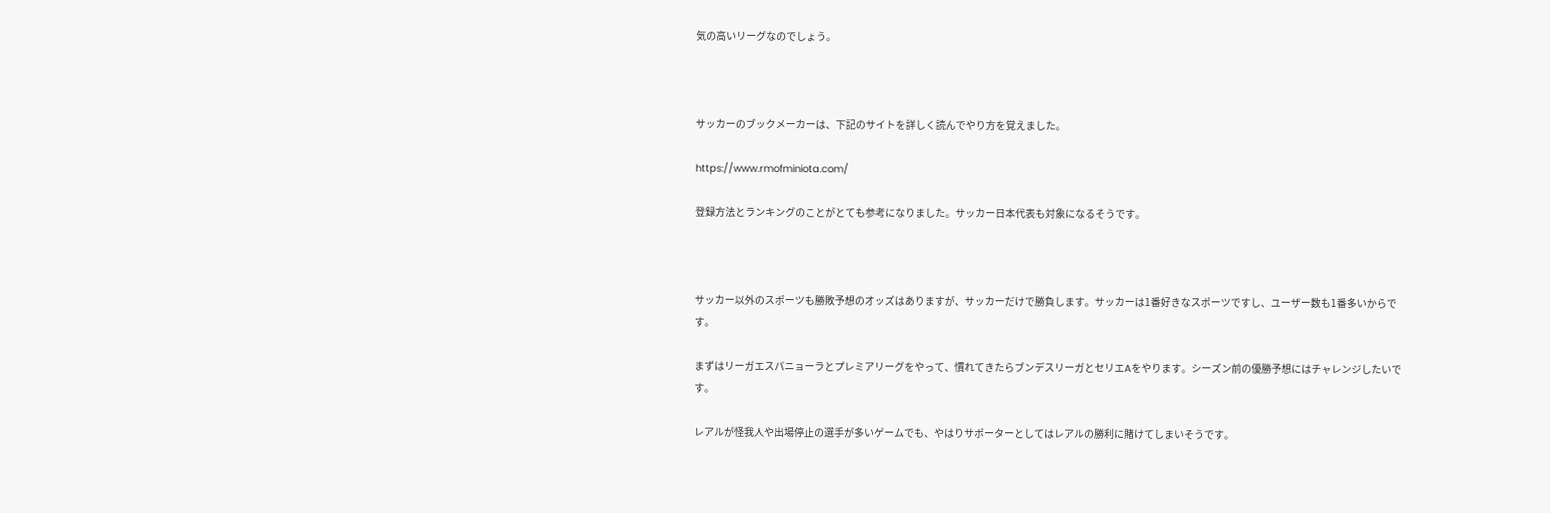気の高いリーグなのでしょう。



サッカーのブックメーカーは、下記のサイトを詳しく読んでやり方を覚えました。

https://www.rmofminiota.com/

登録方法とランキングのことがとても参考になりました。サッカー日本代表も対象になるそうです。



サッカー以外のスポーツも勝敗予想のオッズはありますが、サッカーだけで勝負します。サッカーは1番好きなスポーツですし、ユーザー数も1番多いからです。

まずはリーガエスパニョーラとプレミアリーグをやって、慣れてきたらブンデスリーガとセリエAをやります。シーズン前の優勝予想にはチャレンジしたいです。

レアルが怪我人や出場停止の選手が多いゲームでも、やはりサポーターとしてはレアルの勝利に賭けてしまいそうです。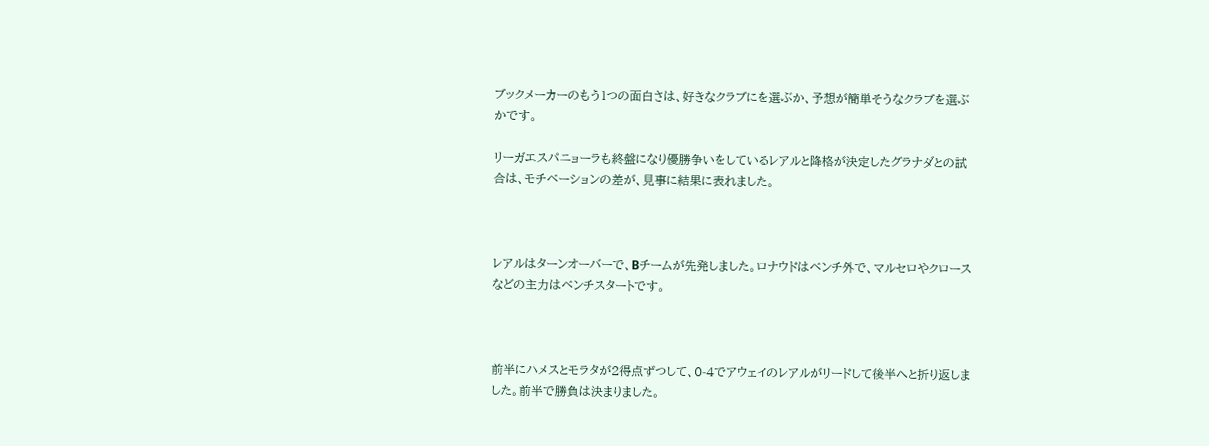ブックメーカーのもう1つの面白さは、好きなクラブにを選ぶか、予想が簡単そうなクラブを選ぶかです。

リーガエスパニョーラも終盤になり優勝争いをしているレアルと降格が決定したグラナダとの試合は、モチベーションの差が、見事に結果に表れました。



レアルはターンオーバーで、Bチームが先発しました。ロナウドはベンチ外で、マルセロやクロースなどの主力はベンチスタートです。



前半にハメスとモラタが2得点ずつして、0-4でアウェイのレアルがリードして後半へと折り返しました。前半で勝負は決まりました。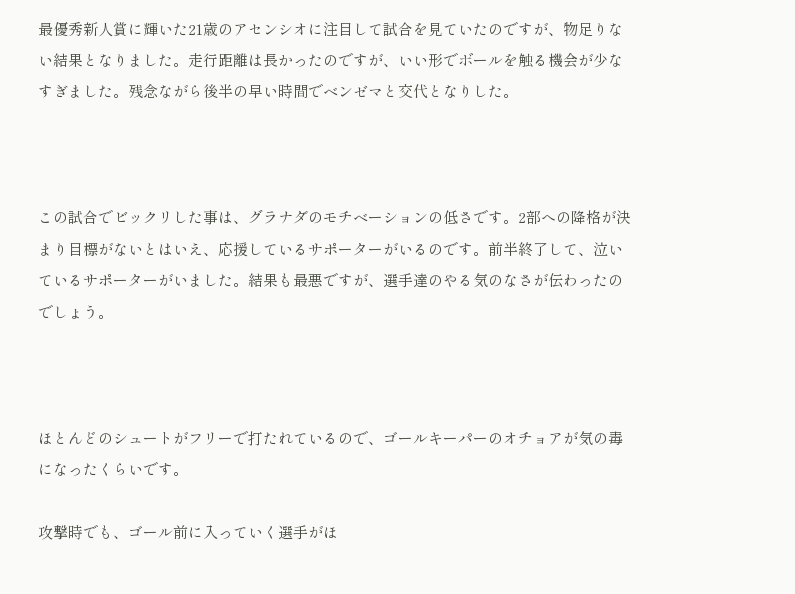最優秀新人賞に輝いた21歳のアセンシオに注目して試合を見ていたのですが、物足りない結果となりました。走行距離は長かったのですが、いい形でボールを触る機会が少なすぎました。残念ながら後半の早い時間でベンゼマと交代となりした。



この試合でビックリした事は、グラナダのモチベーションの低さです。2部への降格が決まり目標がないとはいえ、応援しているサポーターがいるのです。前半終了して、泣いているサポーターがいました。結果も最悪ですが、選手達のやる気のなさが伝わったのでしょう。



ほとんどのシュートがフリーで打たれているので、ゴールキーパーのオチョアが気の毒になったくらいです。

攻撃時でも、ゴール前に入っていく選手がほ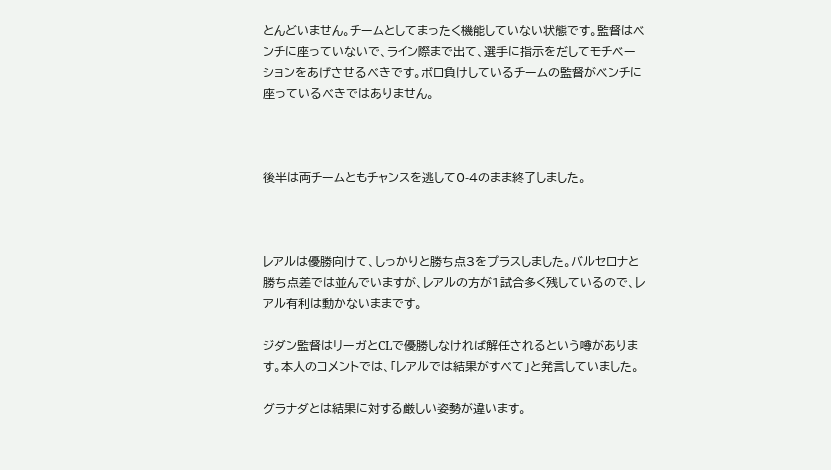とんどいません。チームとしてまったく機能していない状態です。監督はベンチに座っていないで、ライン際まで出て、選手に指示をだしてモチベーションをあげさせるべきです。ボロ負けしているチームの監督がベンチに座っているべきではありません。



後半は両チームともチャンスを逃して0-4のまま終了しました。



レアルは優勝向けて、しっかりと勝ち点3をプラスしました。バルセロナと勝ち点差では並んでいますが、レアルの方が1試合多く残しているので、レアル有利は動かないままです。

ジダン監督はリーガとCLで優勝しなければ解任されるという噂があります。本人のコメントでは、「レアルでは結果がすべて」と発言していました。

グラナダとは結果に対する厳しい姿勢が違います。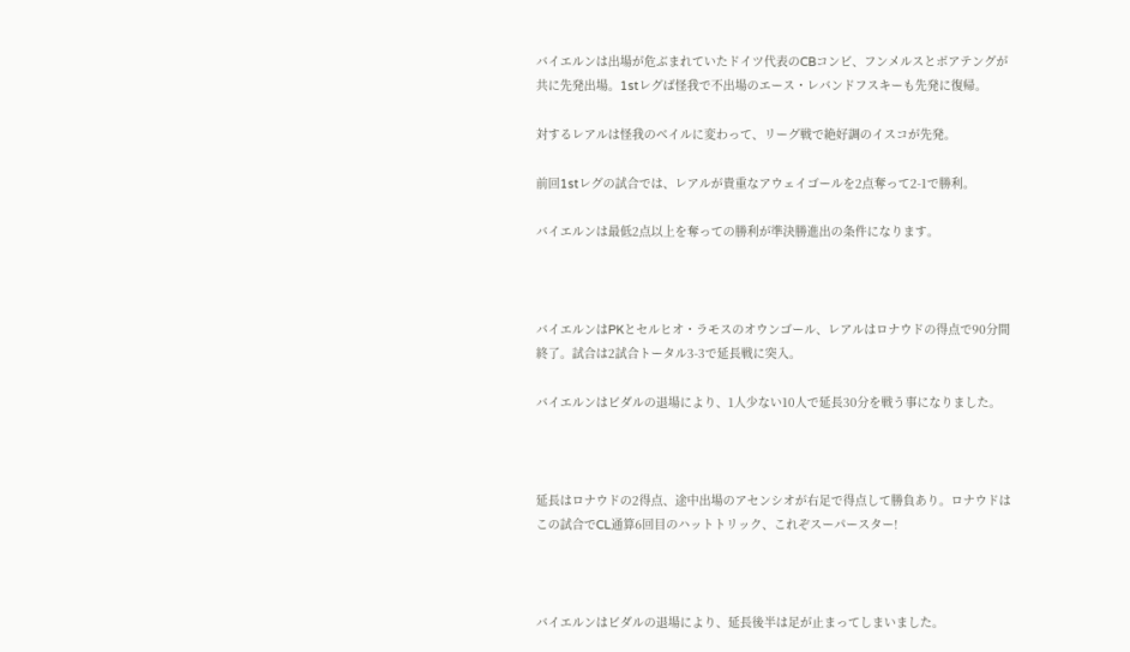バイエルンは出場が危ぶまれていたドイツ代表のCBコンビ、フンメルスとボアテングが共に先発出場。1stレグば怪我で不出場のエース・レバンドフスキーも先発に復帰。

対するレアルは怪我のベイルに変わって、リーグ戦で絶好調のイスコが先発。

前回1stレグの試合では、レアルが貴重なアウェイゴールを2点奪って2-1で勝利。

バイエルンは最低2点以上を奪っての勝利が準決勝進出の条件になります。



バイエルンはPKとセルヒオ・ラモスのオウンゴール、レアルはロナウドの得点で90分間終了。試合は2試合トータル3-3で延長戦に突入。

バイエルンはビダルの退場により、1人少ない10人で延長30分を戦う事になりました。



延長はロナウドの2得点、途中出場のアセンシオが右足で得点して勝負あり。ロナウドはこの試合でCL通算6回目のハットトリック、これぞスーパースター!



バイエルンはビダルの退場により、延長後半は足が止まってしまいました。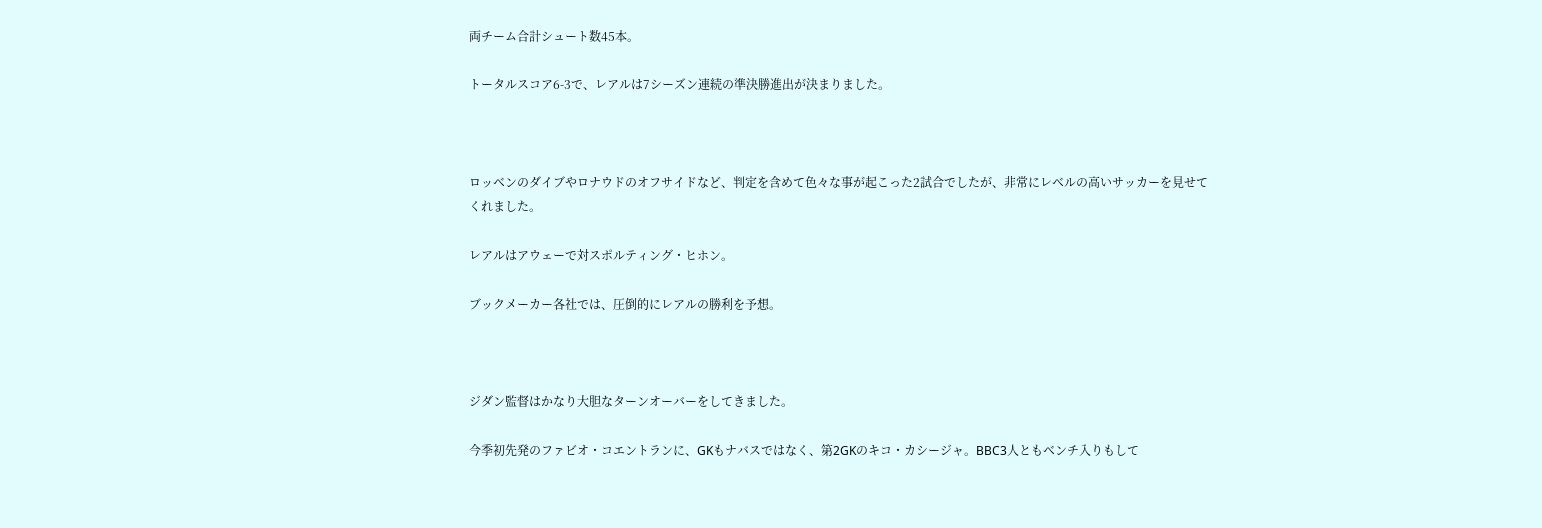両チーム合計シュート数45本。

トータルスコア6-3で、レアルは7シーズン連続の準決勝進出が決まりました。



ロッベンのダイブやロナウドのオフサイドなど、判定を含めて色々な事が起こった2試合でしたが、非常にレベルの高いサッカーを見せてくれました。

レアルはアウェーで対スポルティング・ヒホン。

ブックメーカー各社では、圧倒的にレアルの勝利を予想。



ジダン監督はかなり大胆なターンオーバーをしてきました。

今季初先発のファビオ・コエントランに、GKもナバスではなく、第2GKのキコ・カシージャ。BBC3人ともベンチ入りもして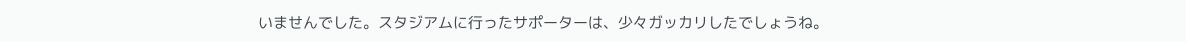いませんでした。スタジアムに行ったサポーターは、少々ガッカリしたでしょうね。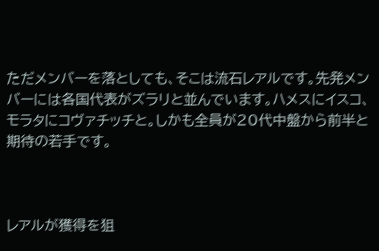ただメンバーを落としても、そこは流石レアルです。先発メンバーには各国代表がズラリと並んでいます。ハメスにイスコ、モラタにコヴァチッチと。しかも全員が20代中盤から前半と期待の若手です。



レアルが獲得を狙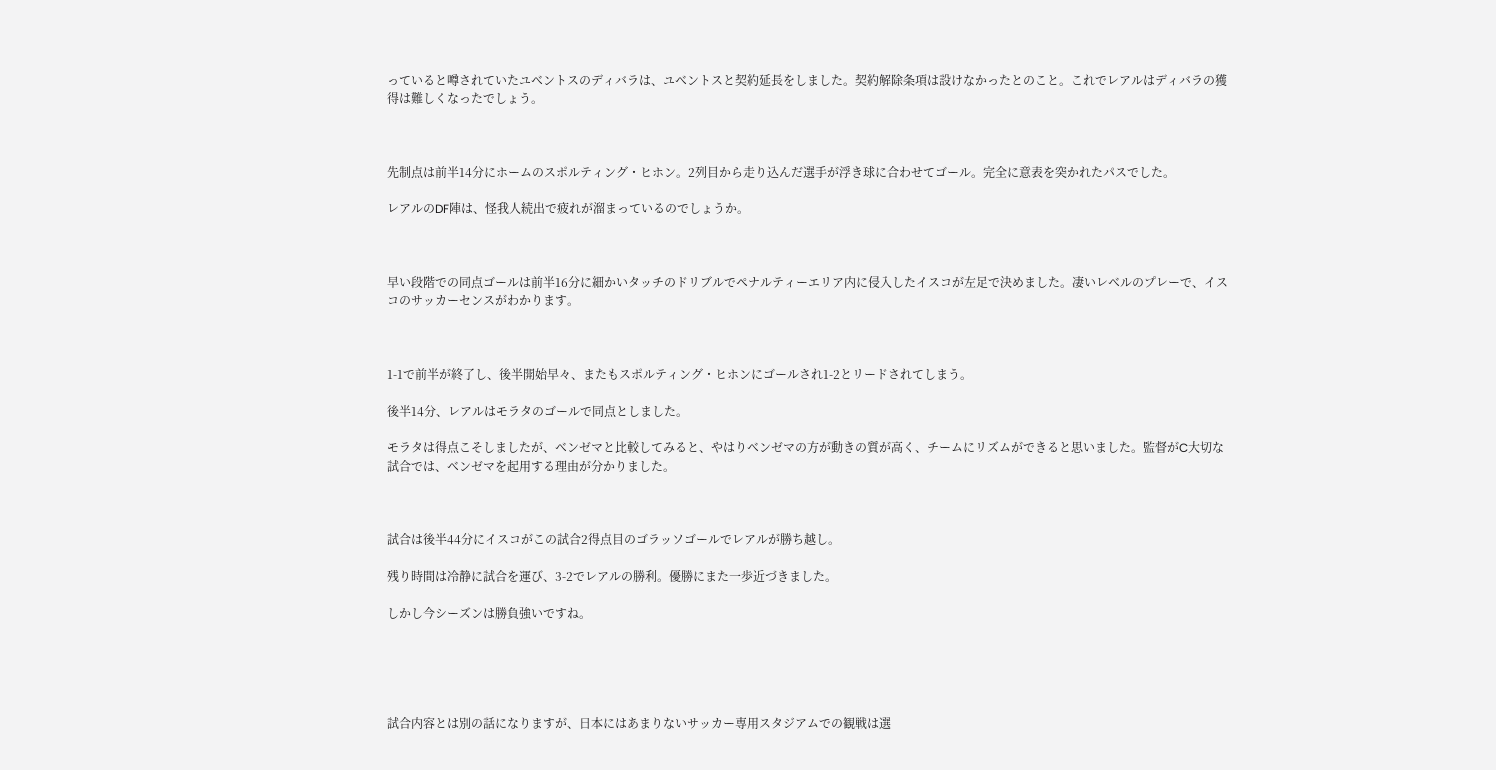っていると噂されていたユベントスのディバラは、ユベントスと契約延長をしました。契約解除条項は設けなかったとのこと。これでレアルはディバラの獲得は難しくなったでしょう。



先制点は前半14分にホームのスポルティング・ヒホン。2列目から走り込んだ選手が浮き球に合わせてゴール。完全に意表を突かれたパスでした。

レアルのDF陣は、怪我人続出で疲れが溜まっているのでしょうか。



早い段階での同点ゴールは前半16分に細かいタッチのドリブルでペナルティーエリア内に侵入したイスコが左足で決めました。凄いレベルのプレーで、イスコのサッカーセンスがわかります。



1-1で前半が終了し、後半開始早々、またもスポルティング・ヒホンにゴールされ1-2とリードされてしまう。

後半14分、レアルはモラタのゴールで同点としました。

モラタは得点こそしましたが、ベンゼマと比較してみると、やはりベンゼマの方が動きの質が高く、チームにリズムができると思いました。監督がC大切な試合では、ベンゼマを起用する理由が分かりました。



試合は後半44分にイスコがこの試合2得点目のゴラッソゴールでレアルが勝ち越し。

残り時間は冷静に試合を運び、3-2でレアルの勝利。優勝にまた一歩近づきました。

しかし今シーズンは勝負強いですね。





試合内容とは別の話になりますが、日本にはあまりないサッカー専用スタジアムでの観戦は選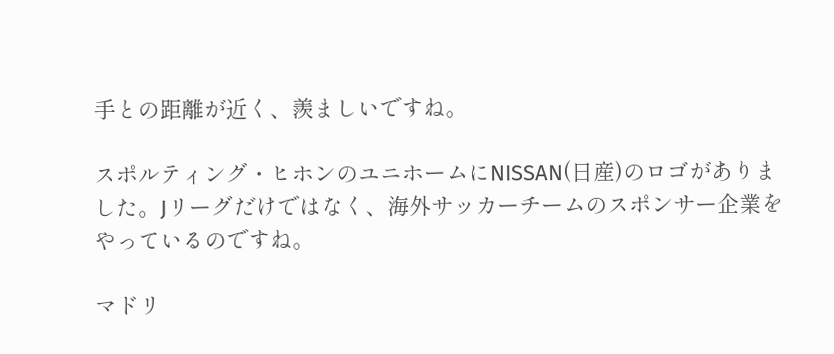手との距離が近く、羨ましいですね。

スポルティング・ヒホンのユニホームにNISSAN(日産)のロゴがありました。Jリーグだけではなく、海外サッカーチームのスポンサー企業をやっているのですね。

マドリ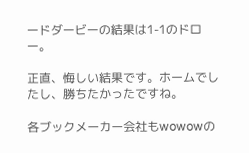ードダービーの結果は1-1のドロー。

正直、悔しい結果です。ホームでしたし、勝ちたかったですね。

各ブックメーカー会社もwowowの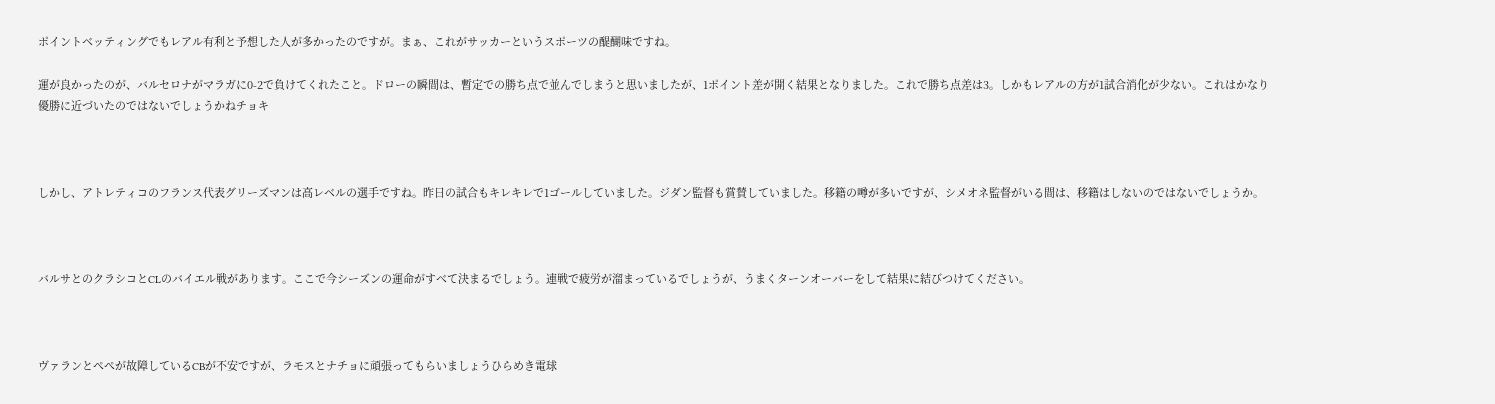ポイントベッティングでもレアル有利と予想した人が多かったのですが。まぁ、これがサッカーというスポーツの醍醐味ですね。

運が良かったのが、バルセロナがマラガに0-2で負けてくれたこと。ドローの瞬間は、暫定での勝ち点で並んでしまうと思いましたが、1ポイント差が開く結果となりました。これで勝ち点差は3。しかもレアルの方が1試合消化が少ない。これはかなり優勝に近づいたのではないでしょうかねチョキ



しかし、アトレティコのフランス代表グリーズマンは高レベルの選手ですね。昨日の試合もキレキレで1ゴールしていました。ジダン監督も賞賛していました。移籍の噂が多いですが、シメオネ監督がいる間は、移籍はしないのではないでしょうか。



バルサとのクラシコとCLのバイエル戦があります。ここで今シーズンの運命がすべて決まるでしょう。連戦で疲労が溜まっているでしょうが、うまくターンオーバーをして結果に結びつけてください。



ヴァランとぺぺが故障しているCBが不安ですが、ラモスとナチョに頑張ってもらいましょうひらめき電球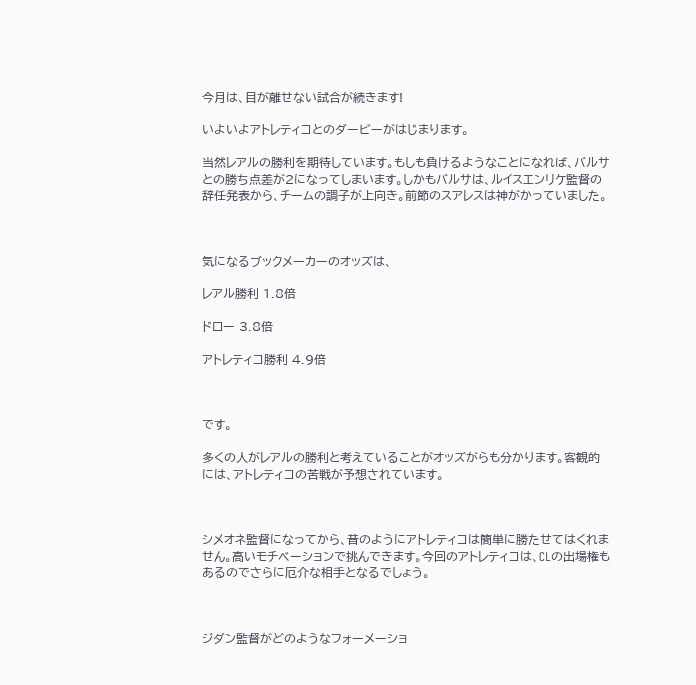今月は、目が離せない試合が続きます!

いよいよアトレティコとのダービーがはじまります。

当然レアルの勝利を期待しています。もしも負けるようなことになれば、バルサとの勝ち点差が2になってしまいます。しかもバルサは、ルイスエンリケ監督の辞任発表から、チームの調子が上向き。前節のスアレスは神がかっていました。



気になるブックメーカーのオッズは、

レアル勝利 1.8倍

ドロー 3.8倍

アトレティコ勝利 4.9倍



です。

多くの人がレアルの勝利と考えていることがオッズがらも分かります。客観的には、アトレティコの苦戦が予想されています。



シメオネ監督になってから、昔のようにアトレティコは簡単に勝たせてはくれません。高いモチベーションで挑んできます。今回のアトレティコは、CLの出場権もあるのでさらに厄介な相手となるでしょう。



ジダン監督がどのようなフォーメーショ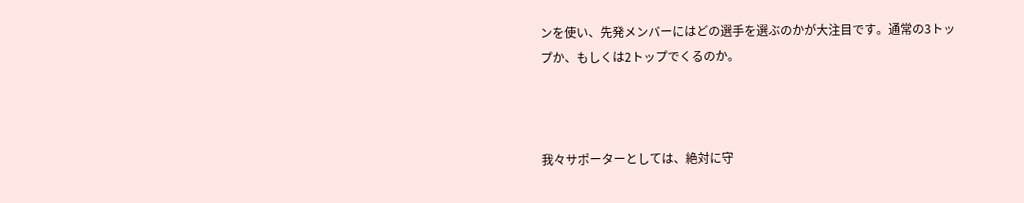ンを使い、先発メンバーにはどの選手を選ぶのかが大注目です。通常の3トップか、もしくは2トップでくるのか。



我々サポーターとしては、絶対に守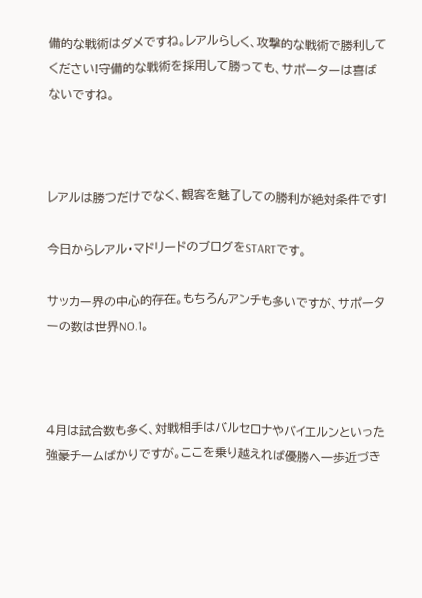備的な戦術はダメですね。レアルらしく、攻撃的な戦術で勝利してください!守備的な戦術を採用して勝っても、サポーターは喜ばないですね。



レアルは勝つだけでなく、観客を魅了しての勝利が絶対条件です!

今日からレアル・マドリードのブログをSTARTです。

サッカー界の中心的存在。もちろんアンチも多いですが、サポーターの数は世界NO.1。



4月は試合数も多く、対戦相手はバルセロナやバイエルンといった強豪チームばかりですが。ここを乗り越えれば優勝へ一歩近づき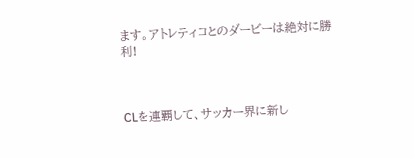ます。アトレティコとのダービーは絶対に勝利!



CLを連覇して、サッカー界に新し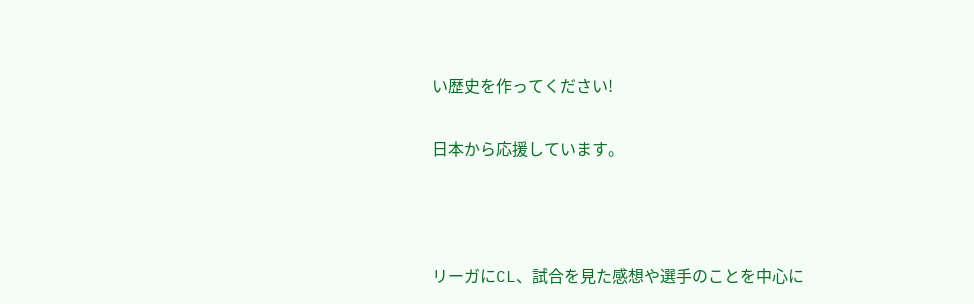い歴史を作ってください!

日本から応援しています。



リーガにCL、試合を見た感想や選手のことを中心に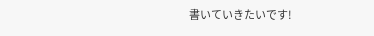書いていきたいです!